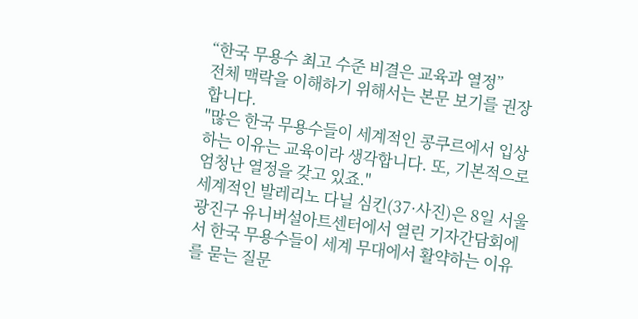“한국 무용수 최고 수준 비결은 교육과 열정”
전체 맥락을 이해하기 위해서는 본문 보기를 권장합니다.
"많은 한국 무용수들이 세계적인 콩쿠르에서 입상하는 이유는 교육이라 생각합니다. 또, 기본적으로 엄청난 열정을 갖고 있죠."
세계적인 발레리노 다닐 심킨(37·사진)은 8일 서울 광진구 유니버설아트센터에서 열린 기자간담회에서 한국 무용수들이 세계 무대에서 활약하는 이유를 묻는 질문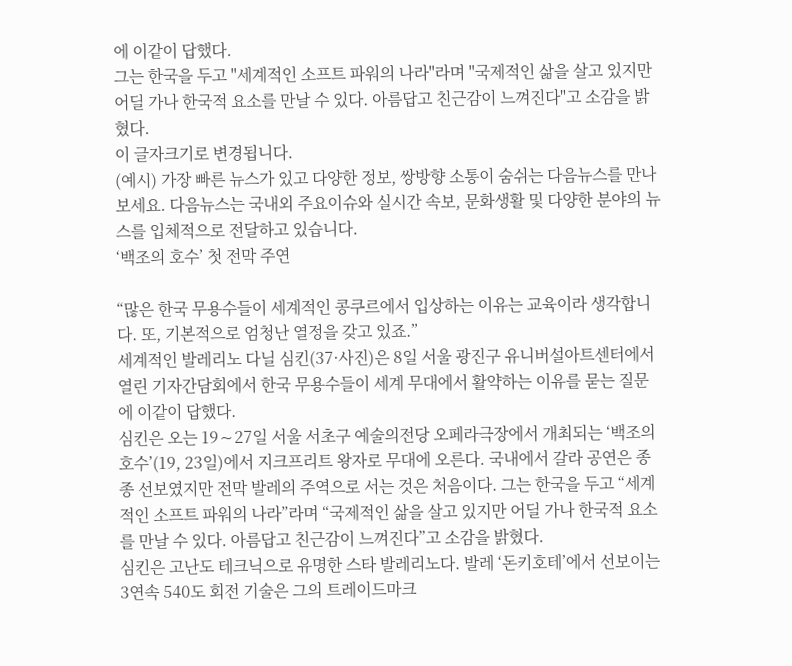에 이같이 답했다.
그는 한국을 두고 "세계적인 소프트 파워의 나라"라며 "국제적인 삶을 살고 있지만 어딜 가나 한국적 요소를 만날 수 있다. 아름답고 친근감이 느껴진다"고 소감을 밝혔다.
이 글자크기로 변경됩니다.
(예시) 가장 빠른 뉴스가 있고 다양한 정보, 쌍방향 소통이 숨쉬는 다음뉴스를 만나보세요. 다음뉴스는 국내외 주요이슈와 실시간 속보, 문화생활 및 다양한 분야의 뉴스를 입체적으로 전달하고 있습니다.
‘백조의 호수’ 첫 전막 주연

“많은 한국 무용수들이 세계적인 콩쿠르에서 입상하는 이유는 교육이라 생각합니다. 또, 기본적으로 엄청난 열정을 갖고 있죠.”
세계적인 발레리노 다닐 심킨(37·사진)은 8일 서울 광진구 유니버설아트센터에서 열린 기자간담회에서 한국 무용수들이 세계 무대에서 활약하는 이유를 묻는 질문에 이같이 답했다.
심킨은 오는 19∼27일 서울 서초구 예술의전당 오페라극장에서 개최되는 ‘백조의 호수’(19, 23일)에서 지크프리트 왕자로 무대에 오른다. 국내에서 갈라 공연은 종종 선보였지만 전막 발레의 주역으로 서는 것은 처음이다. 그는 한국을 두고 “세계적인 소프트 파워의 나라”라며 “국제적인 삶을 살고 있지만 어딜 가나 한국적 요소를 만날 수 있다. 아름답고 친근감이 느껴진다”고 소감을 밝혔다.
심킨은 고난도 테크닉으로 유명한 스타 발레리노다. 발레 ‘돈키호테’에서 선보이는 3연속 540도 회전 기술은 그의 트레이드마크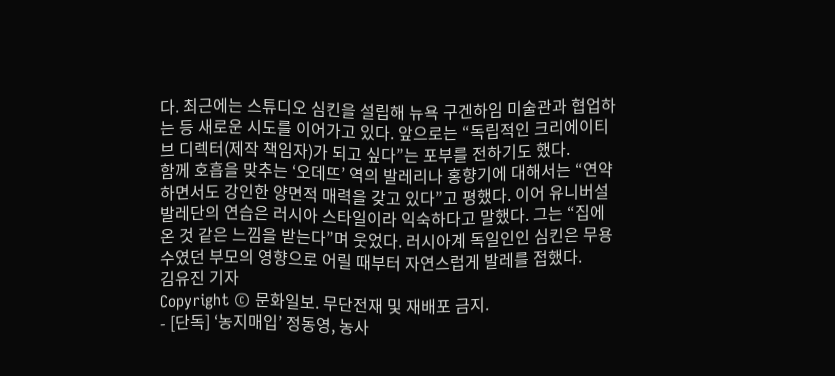다. 최근에는 스튜디오 심킨을 설립해 뉴욕 구겐하임 미술관과 협업하는 등 새로운 시도를 이어가고 있다. 앞으로는 “독립적인 크리에이티브 디렉터(제작 책임자)가 되고 싶다”는 포부를 전하기도 했다.
함께 호흡을 맞추는 ‘오데뜨’ 역의 발레리나 홍향기에 대해서는 “연약하면서도 강인한 양면적 매력을 갖고 있다”고 평했다. 이어 유니버설발레단의 연습은 러시아 스타일이라 익숙하다고 말했다. 그는 “집에 온 것 같은 느낌을 받는다”며 웃었다. 러시아계 독일인인 심킨은 무용수였던 부모의 영향으로 어릴 때부터 자연스럽게 발레를 접했다.
김유진 기자
Copyright © 문화일보. 무단전재 및 재배포 금지.
- [단독] ‘농지매입’ 정동영, 농사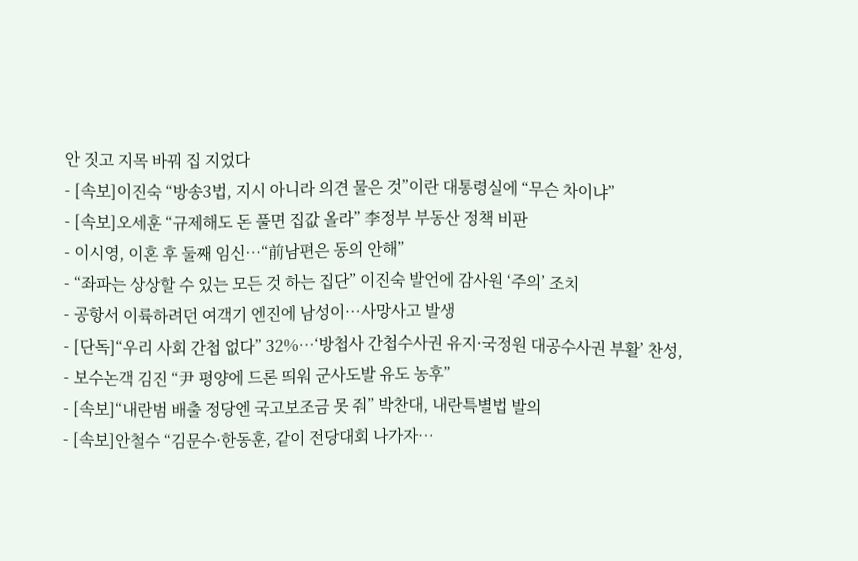안 짓고 지목 바꿔 집 지었다
- [속보]이진숙 “방송3법, 지시 아니라 의견 물은 것”이란 대통령실에 “무슨 차이냐”
- [속보]오세훈 “규제해도 돈 풀면 집값 올라” 李정부 부동산 정책 비판
- 이시영, 이혼 후 둘째 임신…“前남편은 동의 안해”
- “좌파는 상상할 수 있는 모든 것 하는 집단” 이진숙 발언에 감사원 ‘주의’ 조치
- 공항서 이륙하려던 여객기 엔진에 남성이…사망사고 발생
- [단독]“우리 사회 간첩 없다” 32%…‘방첩사 간첩수사권 유지·국정원 대공수사권 부활’ 찬성,
- 보수논객 김진 “尹 평양에 드론 띄워 군사도발 유도 농후”
- [속보]“내란범 배출 정당엔 국고보조금 못 줘” 박찬대, 내란특별법 발의
- [속보]안철수 “김문수·한동훈, 같이 전당대회 나가자…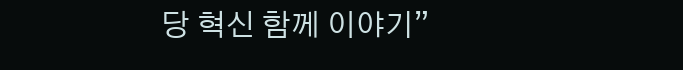당 혁신 함께 이야기”